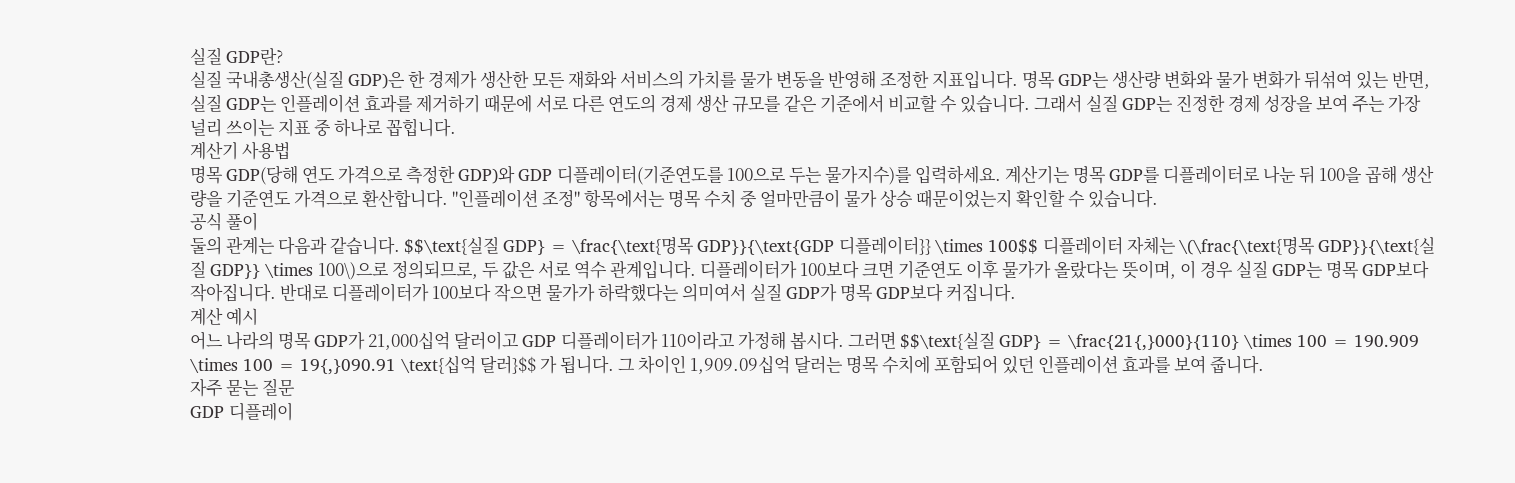실질 GDP란?
실질 국내총생산(실질 GDP)은 한 경제가 생산한 모든 재화와 서비스의 가치를 물가 변동을 반영해 조정한 지표입니다. 명목 GDP는 생산량 변화와 물가 변화가 뒤섞여 있는 반면, 실질 GDP는 인플레이션 효과를 제거하기 때문에 서로 다른 연도의 경제 생산 규모를 같은 기준에서 비교할 수 있습니다. 그래서 실질 GDP는 진정한 경제 성장을 보여 주는 가장 널리 쓰이는 지표 중 하나로 꼽힙니다.
계산기 사용법
명목 GDP(당해 연도 가격으로 측정한 GDP)와 GDP 디플레이터(기준연도를 100으로 두는 물가지수)를 입력하세요. 계산기는 명목 GDP를 디플레이터로 나눈 뒤 100을 곱해 생산량을 기준연도 가격으로 환산합니다. "인플레이션 조정" 항목에서는 명목 수치 중 얼마만큼이 물가 상승 때문이었는지 확인할 수 있습니다.
공식 풀이
둘의 관계는 다음과 같습니다. $$\text{실질 GDP} = \frac{\text{명목 GDP}}{\text{GDP 디플레이터}} \times 100$$ 디플레이터 자체는 \(\frac{\text{명목 GDP}}{\text{실질 GDP}} \times 100\)으로 정의되므로, 두 값은 서로 역수 관계입니다. 디플레이터가 100보다 크면 기준연도 이후 물가가 올랐다는 뜻이며, 이 경우 실질 GDP는 명목 GDP보다 작아집니다. 반대로 디플레이터가 100보다 작으면 물가가 하락했다는 의미여서 실질 GDP가 명목 GDP보다 커집니다.
계산 예시
어느 나라의 명목 GDP가 21,000십억 달러이고 GDP 디플레이터가 110이라고 가정해 봅시다. 그러면 $$\text{실질 GDP} = \frac{21{,}000}{110} \times 100 = 190.909 \times 100 = 19{,}090.91 \text{십억 달러}$$ 가 됩니다. 그 차이인 1,909.09십억 달러는 명목 수치에 포함되어 있던 인플레이션 효과를 보여 줍니다.
자주 묻는 질문
GDP 디플레이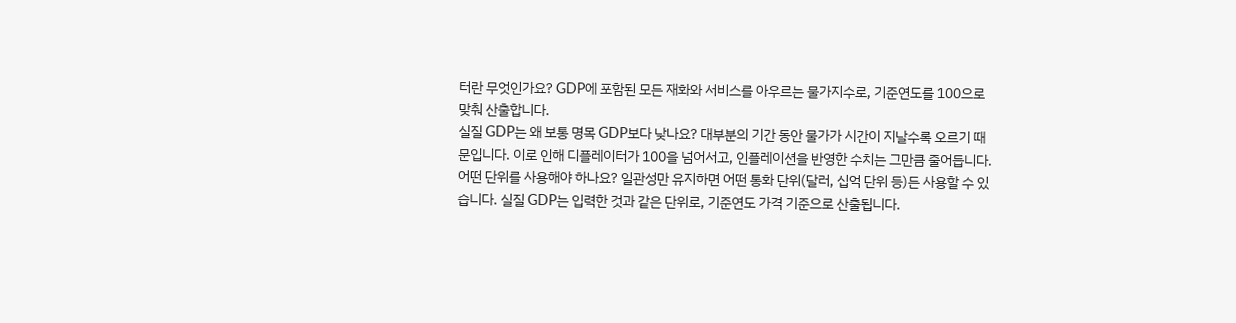터란 무엇인가요? GDP에 포함된 모든 재화와 서비스를 아우르는 물가지수로, 기준연도를 100으로 맞춰 산출합니다.
실질 GDP는 왜 보통 명목 GDP보다 낮나요? 대부분의 기간 동안 물가가 시간이 지날수록 오르기 때문입니다. 이로 인해 디플레이터가 100을 넘어서고, 인플레이션을 반영한 수치는 그만큼 줄어듭니다.
어떤 단위를 사용해야 하나요? 일관성만 유지하면 어떤 통화 단위(달러, 십억 단위 등)든 사용할 수 있습니다. 실질 GDP는 입력한 것과 같은 단위로, 기준연도 가격 기준으로 산출됩니다.